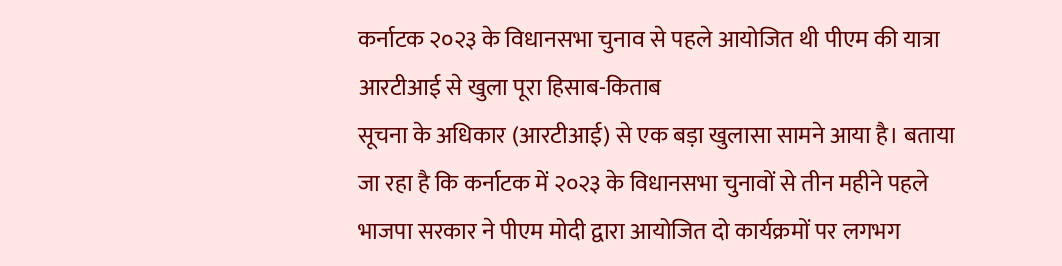कर्नाटक २०२३ के विधानसभा चुनाव से पहले आयोजित थी पीएम की यात्रा
आरटीआई से खुला पूरा हिसाब-किताब
सूचना के अधिकार (आरटीआई) से एक बड़ा खुलासा सामने आया है। बताया जा रहा है कि कर्नाटक में २०२३ के विधानसभा चुनावों से तीन महीने पहले भाजपा सरकार ने पीएम मोदी द्वारा आयोजित दो कार्यक्रमों पर लगभग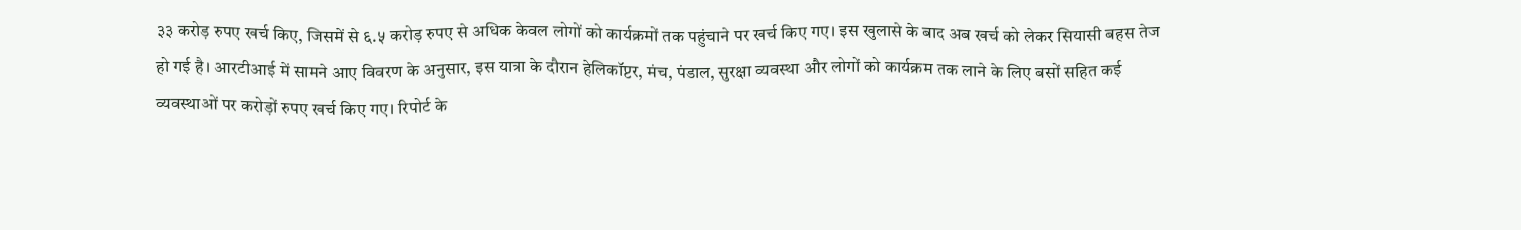३३ करोड़ रुपए खर्च किए, जिसमें से ६.५ करोड़ रुपए से अधिक केवल लोगों को कार्यक्रमों तक पहुंचाने पर खर्च किए गए। इस खुलासे के बाद अब खर्च को लेकर सियासी बहस तेज हो गई है। आरटीआई में सामने आए विवरण के अनुसार, इस यात्रा के दौरान हेलिकॉप्टर, मंच, पंडाल, सुरक्षा व्यवस्था और लोगों को कार्यक्रम तक लाने के लिए बसों सहित कई व्यवस्थाओं पर करोड़ों रुपए खर्च किए गए। रिपोर्ट के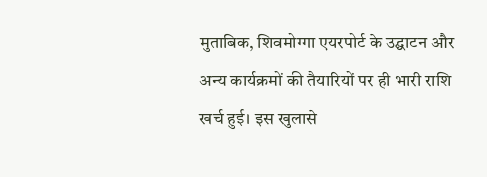मुताबिक, शिवमोग्गा एयरपोर्ट के उद्घाटन और अन्य कार्यक्रमों की तैयारियों पर ही भारी राशि खर्च हुई। इस खुलासे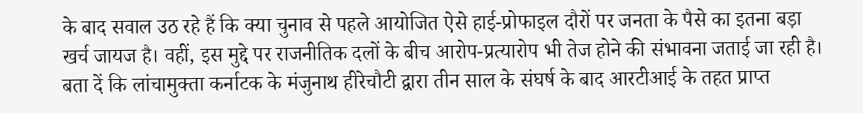के बाद सवाल उठ रहे हैं कि क्या चुनाव से पहले आयोजित ऐसे हाई-प्रोफाइल दौरों पर जनता के पैसे का इतना बड़ा खर्च जायज है। वहीं, इस मुद्दे पर राजनीतिक दलों के बीच आरोप-प्रत्यारोप भी तेज होने की संभावना जताई जा रही है।
बता दें कि लांचामुक्ता कर्नाटक के मंजुनाथ हीरेचौटी द्वारा तीन साल के संघर्ष के बाद आरटीआई के तहत प्राप्त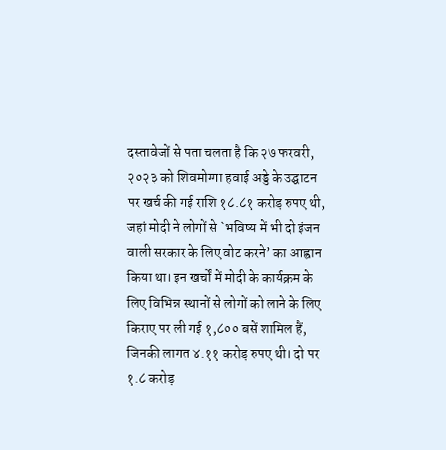दस्तावेजों से पता चलता है कि २७ फरवरी, २०२३ को शिवमोग्गा हवाई अड्डे के उद्घाटन पर खर्च की गई राशि १८.८१ करोड़ रुपए थी, जहां मोदी ने लोगों से `भविष्य में भी दो इंजन वाली सरकार के लिए वोट करने’ का आह्वान किया था। इन खर्चों में मोदी के कार्यक्रम के लिए विभिन्न स्थानों से लोगों को लाने के लिए किराए पर ली गई १,८०० बसें शामिल हैं, जिनकी लागत ४.११ करोड़ रुपए थी। दो पर १.८ करोड़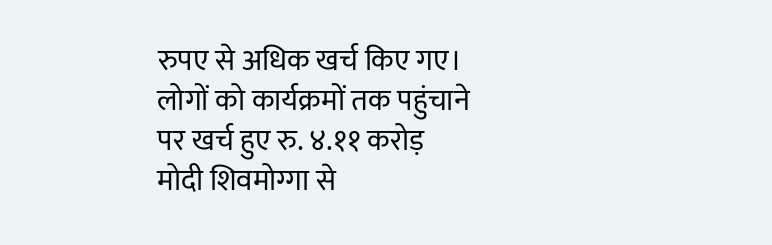रुपए से अधिक खर्च किए गए।
लोगों को कार्यक्रमों तक पहुंचाने पर खर्च हुए रु. ४.११ करोड़
मोदी शिवमोग्गा से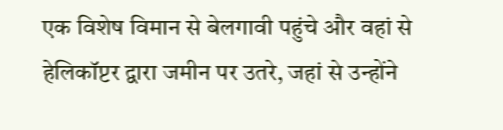एक विशेष विमान से बेलगावी पहुंचे और वहां से हेलिकॉप्टर द्वारा जमीन पर उतरे, जहां से उन्होंने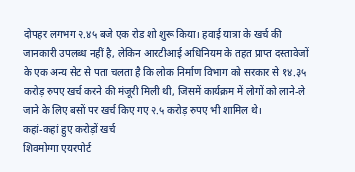दोपहर लगभग २.४५ बजे एक रोड शो शुरू किया। हवाई यात्रा के खर्च की जानकारी उपलब्ध नहीं है, लेकिन आरटीआई अधिनियम के तहत प्राप्त दस्तावेजों के एक अन्य सेट से पता चलता है कि लोक निर्माण विभाग को सरकार से १४.३५ करोड़ रुपए खर्च करने की मंजूरी मिली थी, जिसमें कार्यक्रम में लोगों को लाने-ले जाने के लिए बसों पर खर्च किए गए २.५ करोड़ रुपए भी शामिल थे।
कहां-कहां हुए करोड़ों खर्च
शिवमोग्गा एयरपोर्ट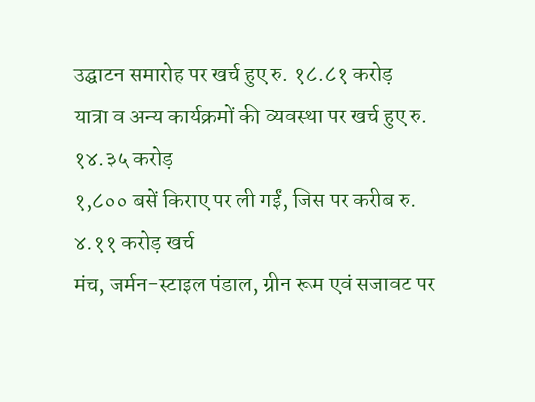उद्घाटन समारोह पर खर्च हुए रु. १८.८१ करोड़
यात्रा व अन्य कार्यक्रमों की व्यवस्था पर खर्च हुए रु. १४.३५ करोड़
१,८०० बसें किराए पर ली गईं, जिस पर करीब रु. ४.११ करोड़ खर्च
मंच, जर्मन-स्टाइल पंडाल, ग्रीन रूम एवं सजावट पर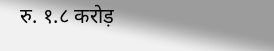रु. १.८ करोड़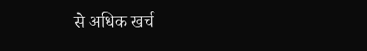से अधिक खर्च